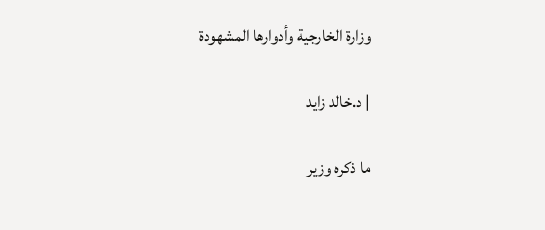وزارة الخارجية وأدوارها المشهودة

| د.خالد زايد

ما ذكره وزير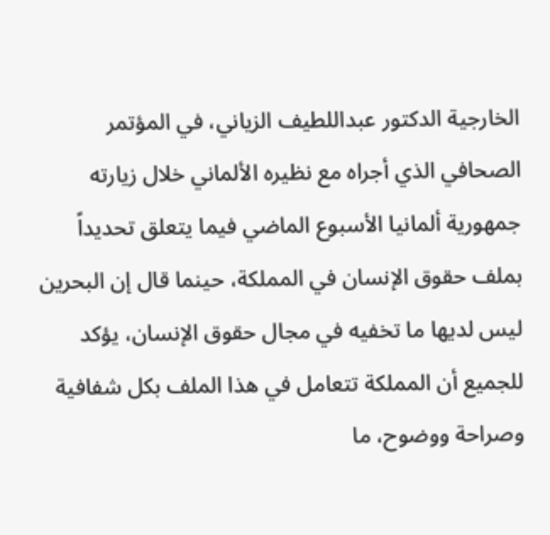الخارجية الدكتور عبداللطيف الزياني، في المؤتمر الصحافي الذي أجراه مع نظيره الألماني خلال زيارته جمهورية ألمانيا الأسبوع الماضي فيما يتعلق تحديداً بملف حقوق الإنسان في المملكة، حينما قال إن البحرين ليس لديها ما تخفيه في مجال حقوق الإنسان، يؤكد للجميع أن المملكة تتعامل في هذا الملف بكل شفافية وصراحة ووضوح، ما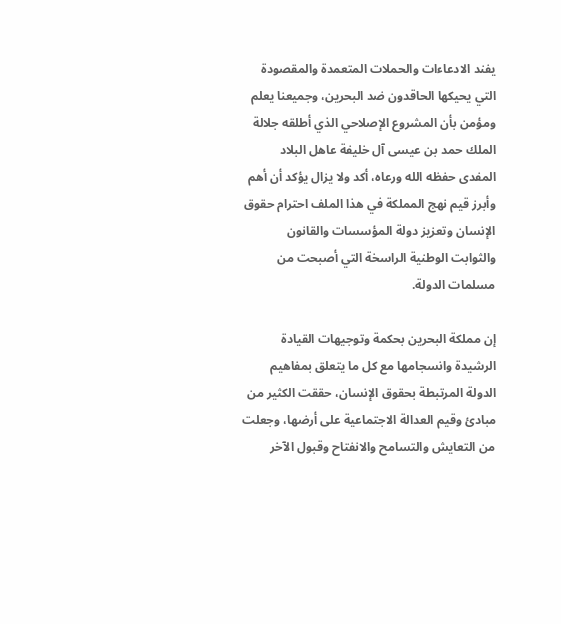يفند الادعاءات والحملات المتعمدة والمقصودة التي يحيكها الحاقدون ضد البحرين، وجميعنا يعلم ومؤمن بأن المشروع الإصلاحي الذي أطلقه جلالة الملك حمد بن عيسى آل خليفة عاهل البلاد المفدى حفظه الله ورعاه، أكد ولا يزال يؤكد أن أهم وأبرز قيم نهج المملكة في هذا الملف احترام حقوق الإنسان وتعزيز دولة المؤسسات والقانون والثوابت الوطنية الراسخة التي أصبحت من مسلمات الدولة.

إن مملكة البحرين بحكمة وتوجيهات القيادة الرشيدة وانسجامها مع كل ما يتعلق بمفاهيم الدولة المرتبطة بحقوق الإنسان، حققت الكثير من مبادئ وقيم العدالة الاجتماعية على أرضها، وجعلت من التعايش والتسامح والانفتاح وقبول الآخر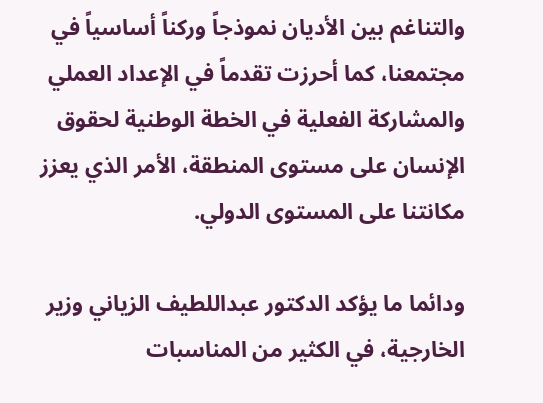والتناغم بين الأديان نموذجاً وركناً أساسياً في مجتمعنا، كما أحرزت تقدماً في الإعداد العملي والمشاركة الفعلية في الخطة الوطنية لحقوق الإنسان على مستوى المنطقة، الأمر الذي يعزز مكانتنا على المستوى الدولي.

ودائما ما يؤكد الدكتور عبداللطيف الزياني وزير الخارجية، في الكثير من المناسبات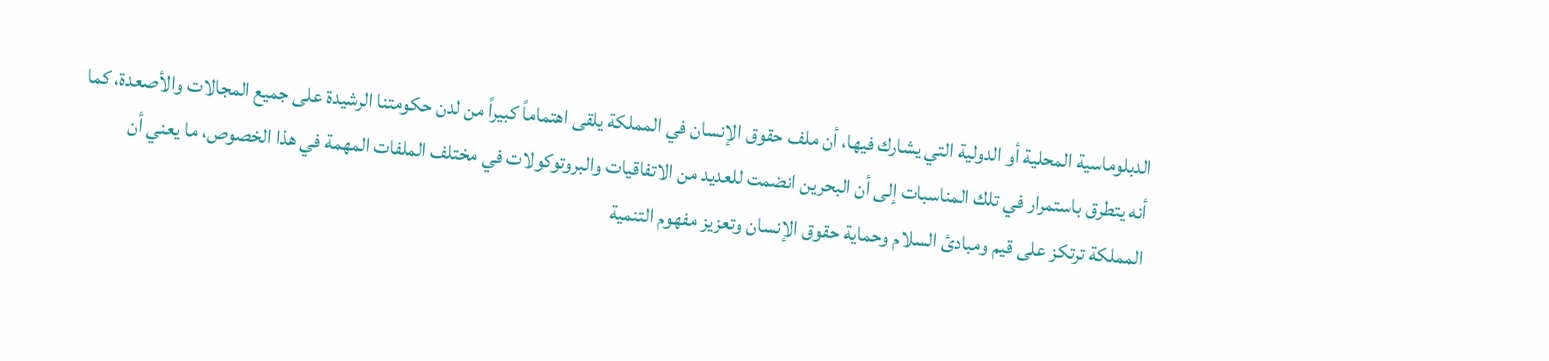الدبلوماسية المحلية أو الدولية التي يشارك فيها، أن ملف حقوق الإنسان في المملكة يلقى اهتماماً كبيراً من لدن حكومتنا الرشيدة على جميع المجالات والأصعدة، كما أنه يتطرق باستمرار في تلك المناسبات إلى أن البحرين انضمت للعديد من الاتفاقيات والبروتوكولات في مختلف الملفات المهمة في هذا الخصوص، ما يعني أن المملكة ترتكز على قيم ومبادئ السلام وحماية حقوق الإنسان وتعزيز مفهوم التنمية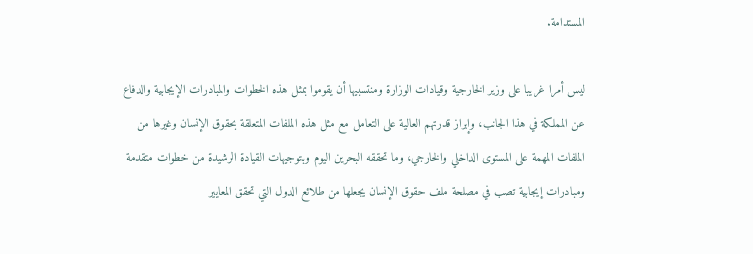المستدامة.

ليس أمرا غريبا على وزير الخارجية وقيادات الوزارة ومنتسبيها أن يقوموا بمثل هذه الخطوات والمبادرات الإيجابية والدفاع عن المملكة في هذا الجانب، وإبراز قدرتهم العالية على التعامل مع مثل هذه الملفات المتعلقة بحقوق الإنسان وغيرها من الملفات المهمة على المستوى الداخلي والخارجي، وما تحققه البحرين اليوم وبتوجيهات القيادة الرشيدة من خطوات متقدمة ومبادرات إيجابية تصب في مصلحة ملف حقوق الإنسان يجعلها من طلائع الدول التي تحقق المعايير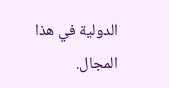الدولية في هذا المجال.